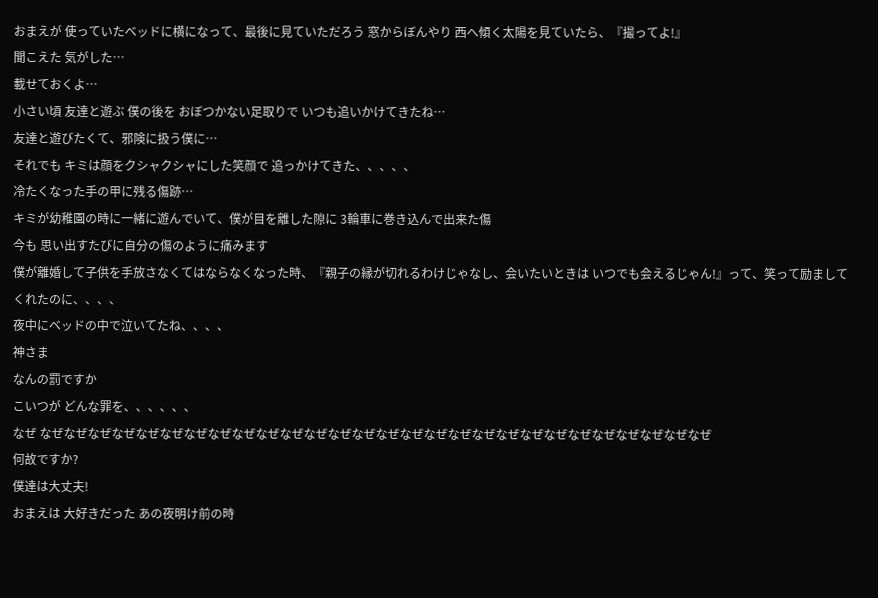おまえが 使っていたベッドに横になって、最後に見ていただろう 窓からぼんやり 西へ傾く太陽を見ていたら、『撮ってよ!』
聞こえた 気がした…
載せておくよ…
小さい頃 友達と遊ぶ 僕の後を おぼつかない足取りで いつも追いかけてきたね…
友達と遊びたくて、邪険に扱う僕に…
それでも キミは顔をクシャクシャにした笑顔で 追っかけてきた、、、、、
冷たくなった手の甲に残る傷跡…
キミが幼稚園の時に一緒に遊んでいて、僕が目を離した隙に 3輪車に巻き込んで出来た傷
今も 思い出すたびに自分の傷のように痛みます
僕が離婚して子供を手放さなくてはならなくなった時、『親子の縁が切れるわけじゃなし、会いたいときは いつでも会えるじゃん!』って、笑って励ましてくれたのに、、、、
夜中にベッドの中で泣いてたね、、、、
神さま
なんの罰ですか
こいつが どんな罪を、、、、、、
なぜ なぜなぜなぜなぜなぜなぜなぜなぜなぜなぜなぜなぜなぜなぜなぜなぜなぜなぜなぜなぜなぜなぜなぜなぜなぜなぜなぜなぜ
何故ですか?
僕達は大丈夫!
おまえは 大好きだった あの夜明け前の時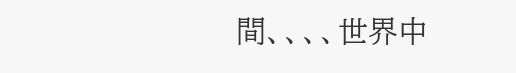間、、、、世界中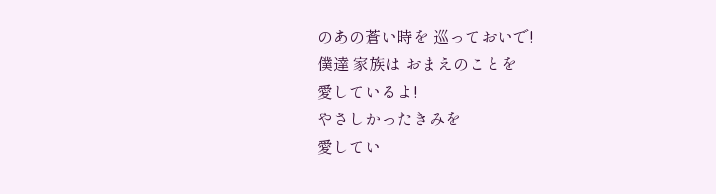のあの蒼い時を 巡っておいで!
僕達 家族は おまえのことを
愛しているよ!
やさしかったきみを
愛してい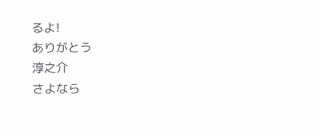るよ!
ありがとう
淳之介
さよなら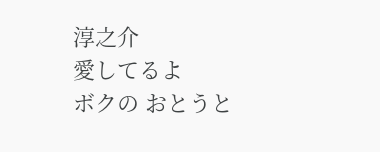淳之介
愛してるよ
ボクの おとうと